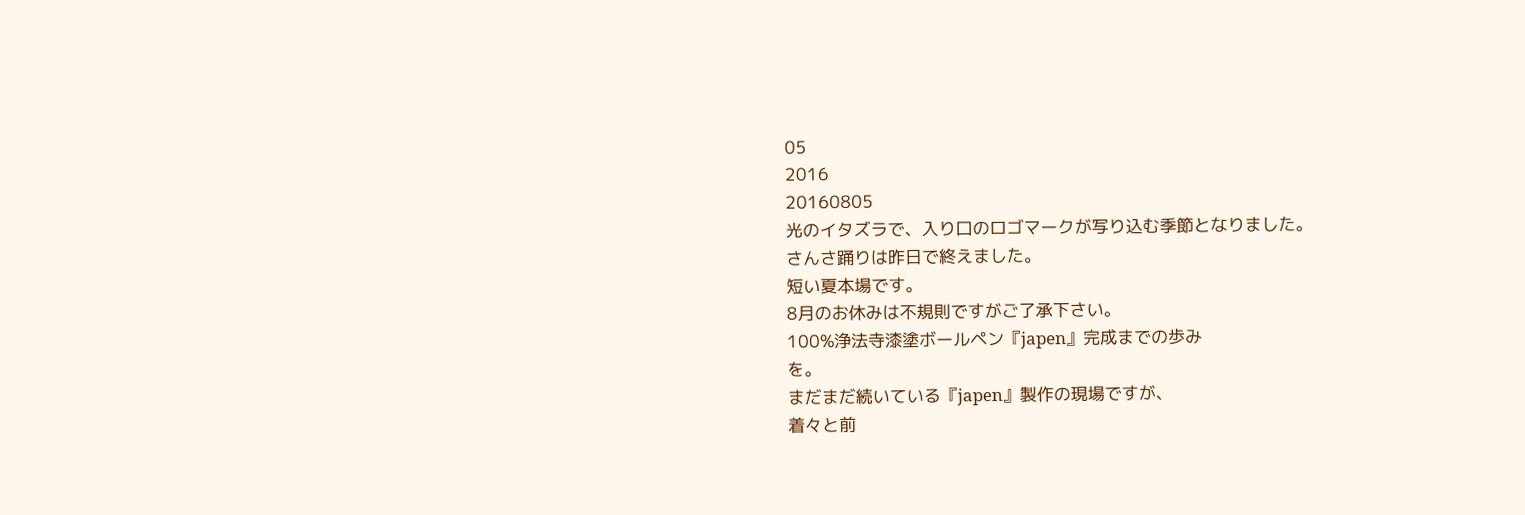05
2016
20160805
光のイタズラで、入り口のロゴマークが写り込む季節となりました。
さんさ踊りは昨日で終えました。
短い夏本場です。
8月のお休みは不規則ですがご了承下さい。
100%浄法寺漆塗ボールペン『japen』完成までの歩み
を。
まだまだ続いている『japen』製作の現場ですが、
着々と前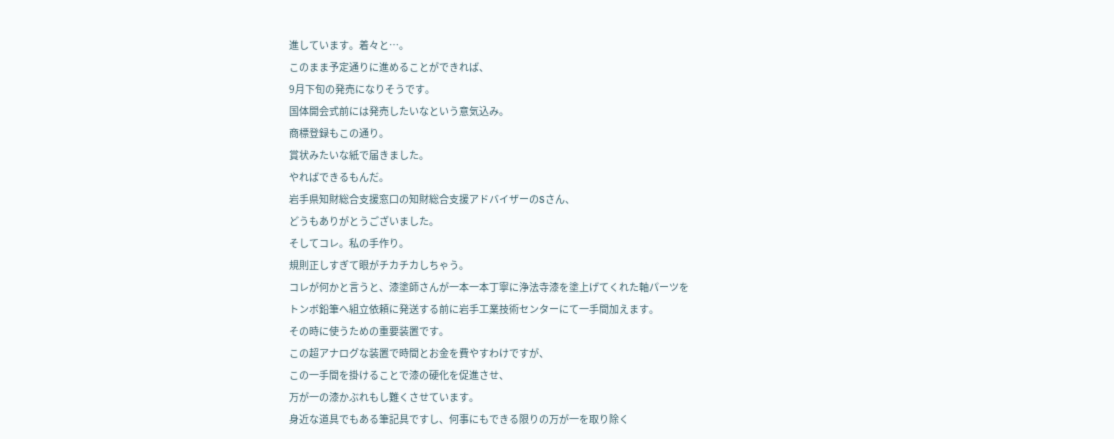進しています。着々と…。
このまま予定通りに進めることができれば、
9月下旬の発売になりそうです。
国体開会式前には発売したいなという意気込み。
商標登録もこの通り。
賞状みたいな紙で届きました。
やればできるもんだ。
岩手県知財総合支援窓口の知財総合支援アドバイザーのSさん、
どうもありがとうございました。
そしてコレ。私の手作り。
規則正しすぎて眼がチカチカしちゃう。
コレが何かと言うと、漆塗師さんが一本一本丁寧に浄法寺漆を塗上げてくれた軸パーツを
トンボ鉛筆へ組立依頼に発送する前に岩手工業技術センターにて一手間加えます。
その時に使うための重要装置です。
この超アナログな装置で時間とお金を費やすわけですが、
この一手間を掛けることで漆の硬化を促進させ、
万が一の漆かぶれもし難くさせています。
身近な道具でもある筆記具ですし、何事にもできる限りの万が一を取り除く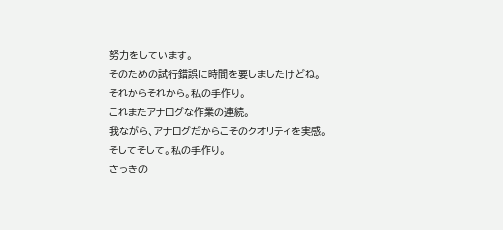努力をしています。
そのための試行錯誤に時間を要しましたけどね。
それからそれから。私の手作り。
これまたアナログな作業の連続。
我ながら、アナログだからこそのクオリティを実感。
そしてそして。私の手作り。
さっきの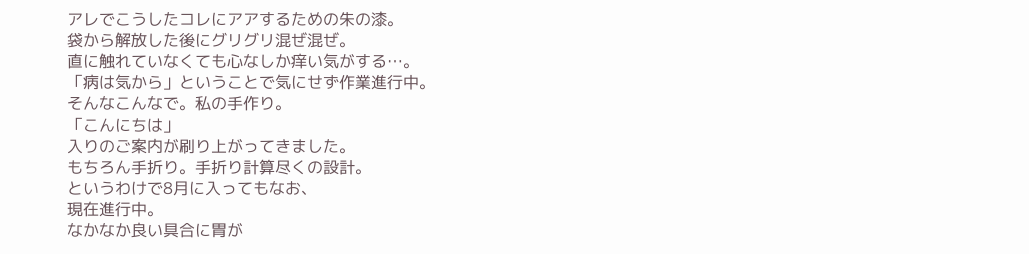アレでこうしたコレにアアするための朱の漆。
袋から解放した後にグリグリ混ぜ混ぜ。
直に触れていなくても心なしか痒い気がする…。
「病は気から」ということで気にせず作業進行中。
そんなこんなで。私の手作り。
「こんにちは」
入りのご案内が刷り上がってきました。
もちろん手折り。手折り計算尽くの設計。
というわけで8月に入ってもなお、
現在進行中。
なかなか良い具合に胃が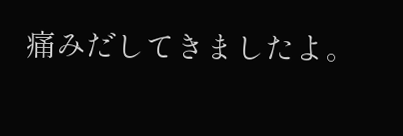痛みだしてきましたよ。